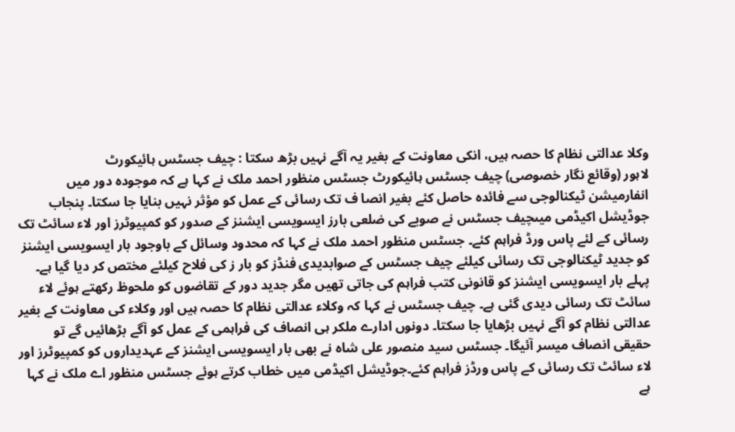وکلا عدالتی نظام کا حصہ ہیں، انکی معاونت کے بغیر یہ آگے نہیں بڑھ سکتا : چیف جسٹس ہائیکورٹ
لاہور (وقائع نگار خصوصی) چیف جسٹس ہائیکورٹ جسٹس منظور احمد ملک نے کہا ہے کہ موجودہ دور میں انفارمیشن ٹیکنالوجی سے فائدہ حاصل کئے بغیر انصا ف تک رسائی کے عمل کو مؤثر نہیں بنایا جا سکتا۔ پنجاب جوڈیشل اکیڈمی میںچیف جسٹس نے صوبے کی ضلعی بارز ایسویسی ایشنز کے صدور کو کمپیوٹرز اور لاء سائٹ تک رسائی کے لئے پاس ورڈ فراہم کئے۔ جسٹس منظور احمد ملک نے کہا کہ محدود وسائل کے باوجود بار ایسویسی ایشنز کو جدید ٹیکنالوجی تک رسائی کیلئے چیف جسٹس کے صوابدیدی فنڈز کو بار ز کی فلاح کیلئے مختص کر دیا گیا ہے۔ پہلے بار ایسویسی ایشنز کو قانونی کتب فراہم کی جاتی تھیں مگر جدید دور کے تقاضوں کو ملحوظ رکھتے ہوئے لاء سائٹ تک رسائی دیدی گئی ہے۔ چیف جسٹس نے کہا کہ وکلاء عدالتی نظام کا حصہ ہیں اور وکلاء کی معاونت کے بغیر عدالتی نظام کو آگے نہیں بڑھایا جا سکتا۔ دونوں ادارے ملکر ہی انصاف کی فراہمی کے عمل کو آگے بڑھائیں گے تو حقیقی انصاف میسر آئیگا۔ جسٹس سید منصور علی شاہ نے بھی بار ایسویسی ایشنز کے عہدیداروں کو کمپیوٹرز اور لاء سائٹ تک رسائی کے پاس ورڈز فراہم کئے۔جوڈیشل اکیڈمی میں خطاب کرتے ہوئے جسٹس منظور اے ملک نے کہا ہے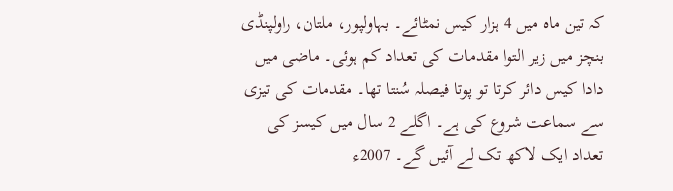کہ تین ماہ میں 4 ہزار کیس نمٹائے۔ بہاولپور، ملتان، راولپنڈی بنچز میں زیر التوا مقدمات کی تعداد کم ہوئی۔ ماضی میں دادا کیس دائر کرتا تو پوتا فیصلہ سُنتا تھا۔ مقدمات کی تیزی سے سماعت شروع کی ہے۔ اگلے 2 سال میں کیسز کی تعداد ایک لاکھ تک لے آئیں گے۔ 2007ء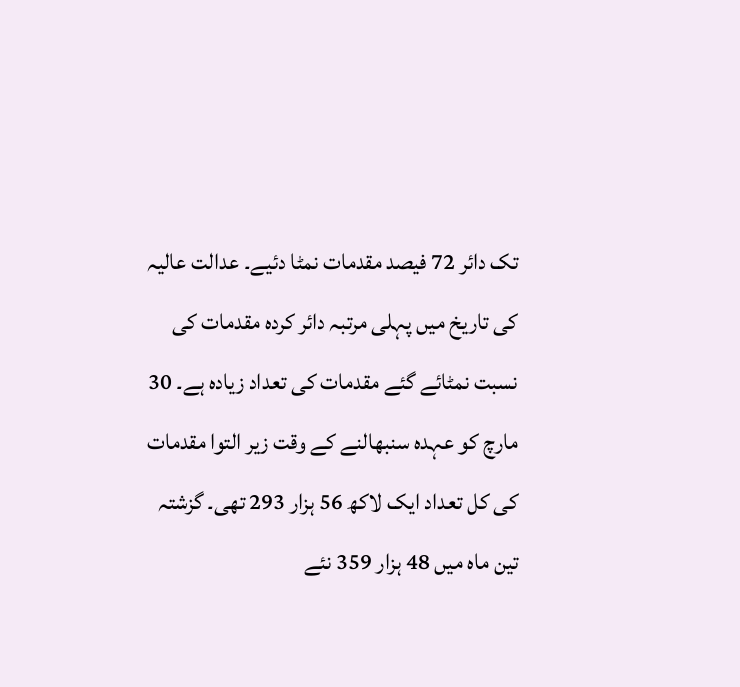تک دائر 72 فیصد مقدمات نمٹا دئیے۔ عدالت عالیہ کی تاریخ میں پہلی مرتبہ دائر کردہ مقدمات کی نسبت نمٹائے گئے مقدمات کی تعداد زیادہ ہے۔ 30 مارچ کو عہدہ سنبھالنے کے وقت زیر التوا مقدمات کی کل تعداد ایک لاکھ 56 ہزار 293 تھی۔ گزشتہ تین ماہ میں 48 ہزار 359 نئے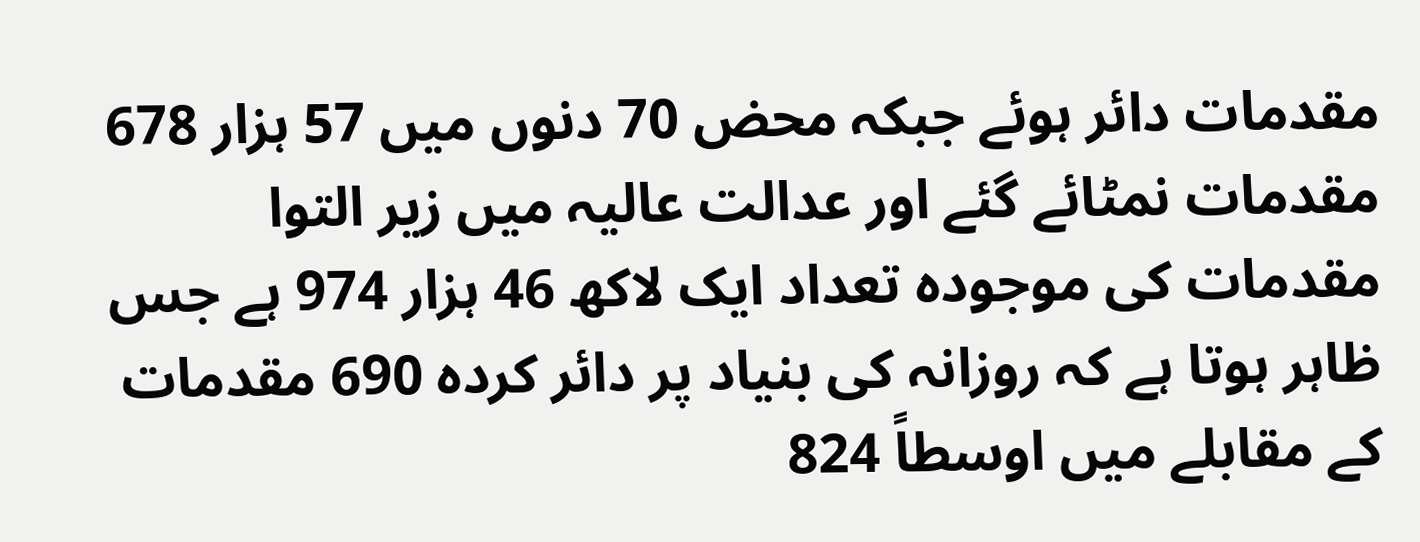مقدمات دائر ہوئے جبکہ محض 70 دنوں میں 57 ہزار 678 مقدمات نمٹائے گئے اور عدالت عالیہ میں زیر التوا مقدمات کی موجودہ تعداد ایک لاکھ 46 ہزار 974 ہے جس ظاہر ہوتا ہے کہ روزانہ کی بنیاد پر دائر کردہ 690 مقدمات کے مقابلے میں اوسطاً 824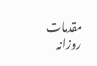مقدمات روزانہ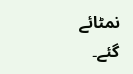نمٹائے گئے۔